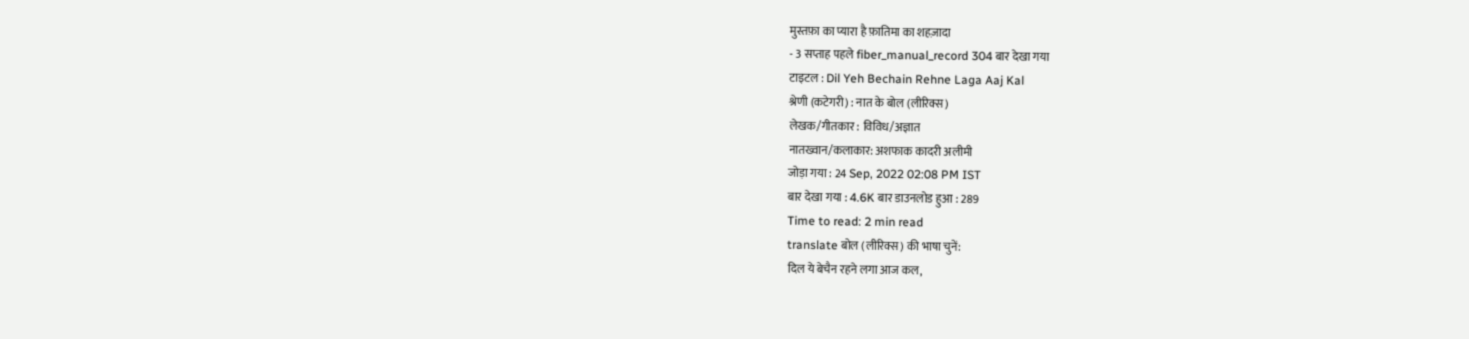मुस्तफ़ा का प्यारा है फ़ातिमा का शहज़ादा
- 3 सप्ताह पहले fiber_manual_record 304 बार देखा गया
टाइटल : Dil Yeh Bechain Rehne Laga Aaj Kal
श्रेणी (कटेगरी) : नात के बोल (लीरिक्स)
लेखक/गीतकार : विविध/अज्ञात
नातख्वान/कलाकार: अशफाक कादरी अलीमी
जोड़ा गया : 24 Sep, 2022 02:08 PM IST
बार देखा गया : 4.6K बार डाउनलोड हुआ : 289
Time to read: 2 min read
translate बोल (लीरिक्स) की भाषा चुनें:
दिल ये बेचैन रहने लगा आज कल,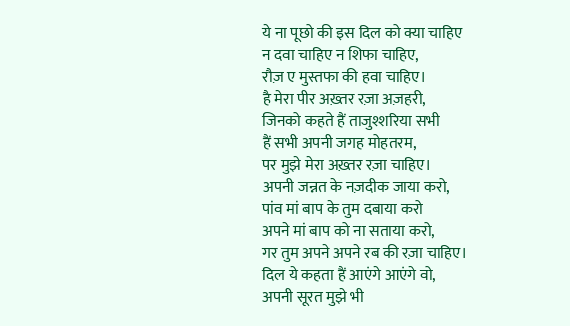ये ना पूछो की इस दिल को क्या चाहिए
न दवा चाहिए न शिफा चाहिए,
रौज़ ए मुस्तफा की हवा चाहिए।
है मेरा पीर अख़्तर रज़ा अज़हरी,
जिनको कहते हैं ताजुश्शरिया सभी
हैं सभी अपनी जगह मोहतरम,
पर मुझे मेरा अख़्तर रज़ा चाहिए।
अपनी जन्नत के नज़दीक जाया करो,
पांव मां बाप के तुम दबाया करो
अपने मां बाप को ना सताया करो,
गर तुम अपने अपने रब की रज़ा चाहिए।
दिल ये कहता हैं आएंगे आएंगे वो,
अपनी सूरत मुझे भी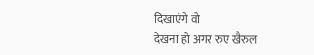दिखाएंगे वो
देखना हो अगर रुए खैरुल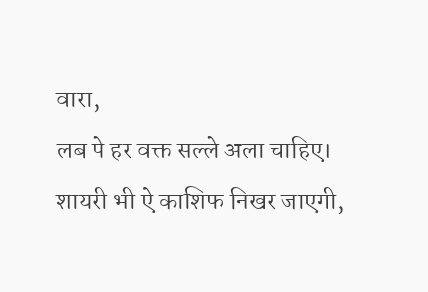वारा,
लब पे हर वक्त सल्ले अला चाहिए।
शायरी भी ऐ काशिफ निखर जाएगी,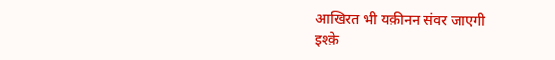आखिरत भी यक़ीनन संवर जाएगी
इश्क़े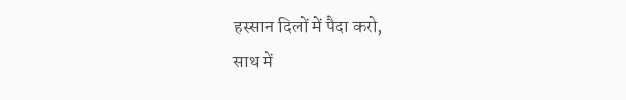हस्सान दिलों में पैदा करो,
साथ में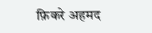फ़िकरे अहमद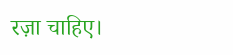रज़ा चाहिए।